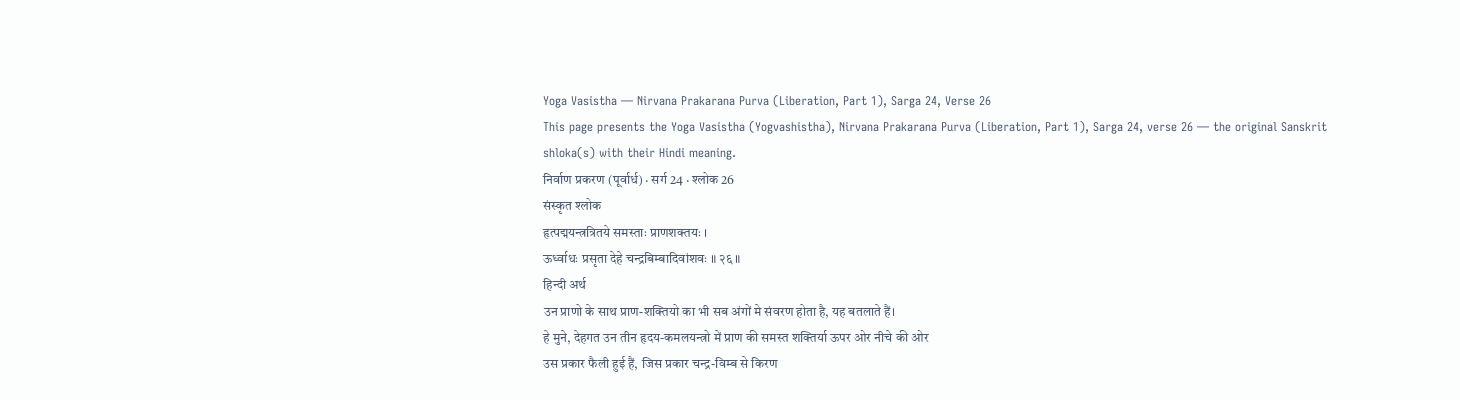Yoga Vasistha — Nirvana Prakarana Purva (Liberation, Part 1), Sarga 24, Verse 26
This page presents the Yoga Vasistha (Yogvashistha), Nirvana Prakarana Purva (Liberation, Part 1), Sarga 24, verse 26 — the original Sanskrit shloka(s) with their Hindi meaning.
निर्वाण प्रकरण (पूर्वार्ध) · सर्ग 24 · श्लोक 26
संस्कृत श्लोक
हृत्पद्मयन्त्रत्रितये समस्ताः प्राणशक्तयः ।
ऊर्ध्वाधः प्रसृता देहे चन्द्रबिम्बादिवांशवः ॥ २६ ॥
हिन्दी अर्थ
उन प्राणो के साथ प्राण-शक्तियो का भी सब अंगों मे संवरण होता है, यह बतलाते हैं।
हे मुने, देहगत उन तीन हृदय-कमलयन्त्रो में प्राण की समस्त शक्तिर्या ऊपर ओर नीचे की ओर
उस प्रकार फैली हुई हैं, जिस प्रकार चन्द्र-विम्ब से किरण